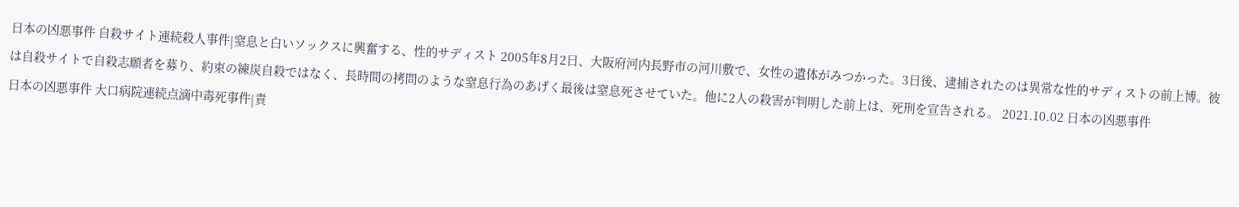日本の凶悪事件 自殺サイト連続殺人事件|窒息と白いソックスに興奮する、性的サディスト 2005年8月2日、大阪府河内長野市の河川敷で、女性の遺体がみつかった。3日後、逮捕されたのは異常な性的サディストの前上博。彼は自殺サイトで自殺志願者を募り、約束の練炭自殺ではなく、長時間の拷問のような窒息行為のあげく最後は窒息死させていた。他に2人の殺害が判明した前上は、死刑を宣告される。 2021.10.02 日本の凶悪事件
日本の凶悪事件 大口病院連続点滴中毒死事件|責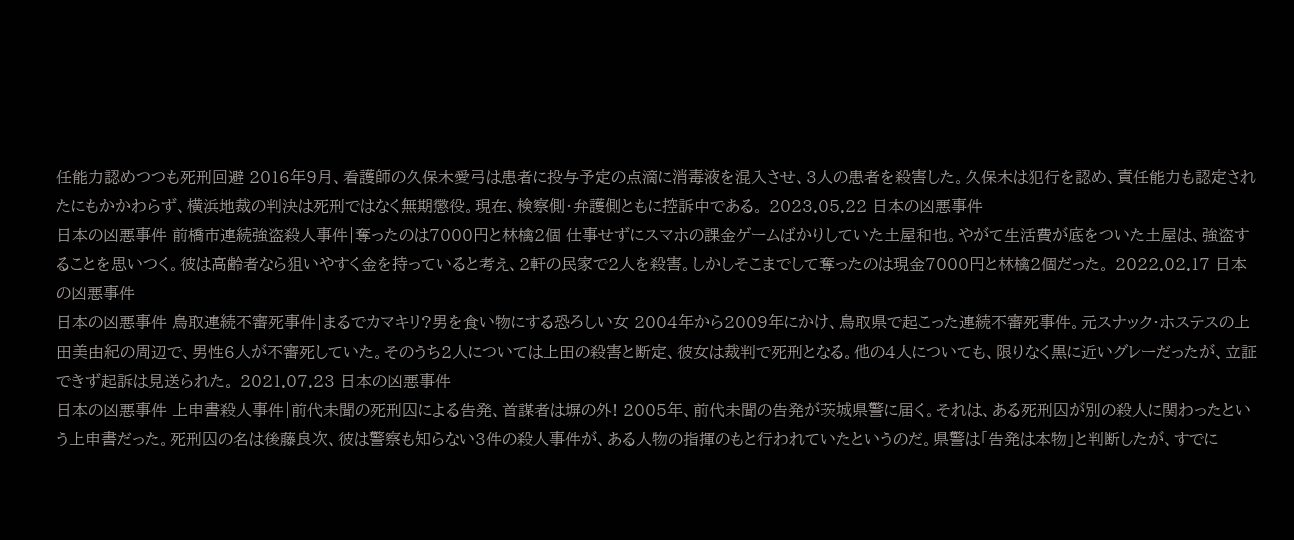任能力認めつつも死刑回避 2016年9月、看護師の久保木愛弓は患者に投与予定の点滴に消毒液を混入させ、3人の患者を殺害した。久保木は犯行を認め、責任能力も認定されたにもかかわらず、横浜地裁の判決は死刑ではなく無期懲役。現在、検察側・弁護側ともに控訴中である。 2023.05.22 日本の凶悪事件
日本の凶悪事件 前橋市連続強盗殺人事件|奪ったのは7000円と林檎2個 仕事せずにスマホの課金ゲームばかりしていた土屋和也。やがて生活費が底をついた土屋は、強盗することを思いつく。彼は高齢者なら狙いやすく金を持っていると考え、2軒の民家で2人を殺害。しかしそこまでして奪ったのは現金7000円と林檎2個だった。 2022.02.17 日本の凶悪事件
日本の凶悪事件 鳥取連続不審死事件|まるでカマキリ?男を食い物にする恐ろしい女 2004年から2009年にかけ、鳥取県で起こった連続不審死事件。元スナック・ホステスの上田美由紀の周辺で、男性6人が不審死していた。そのうち2人については上田の殺害と断定、彼女は裁判で死刑となる。他の4人についても、限りなく黒に近いグレーだったが、立証できず起訴は見送られた。 2021.07.23 日本の凶悪事件
日本の凶悪事件 上申書殺人事件|前代未聞の死刑囚による告発、首謀者は塀の外! 2005年、前代未聞の告発が茨城県警に届く。それは、ある死刑囚が別の殺人に関わったという上申書だった。死刑囚の名は後藤良次、彼は警察も知らない3件の殺人事件が、ある人物の指揮のもと行われていたというのだ。県警は「告発は本物」と判断したが、すでに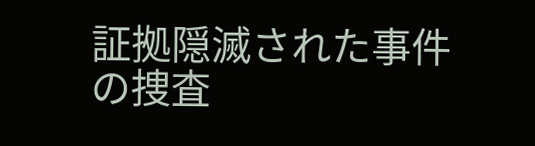証拠隠滅された事件の捜査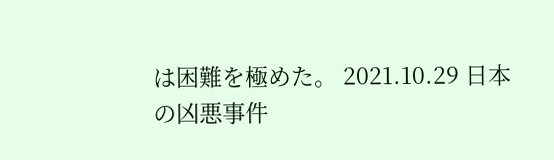は困難を極めた。 2021.10.29 日本の凶悪事件